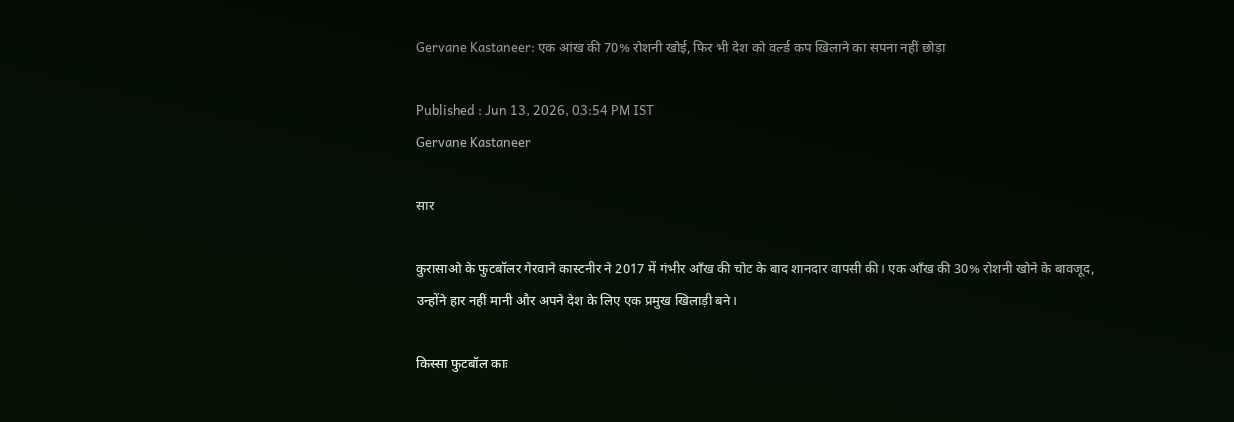Gervane Kastaneer: एक आंख की 70% रोशनी खोई, फिर भी देश को वर्ल्ड कप खिलाने का सपना नहीं छोड़ा

Published : Jun 13, 2026, 03:54 PM IST
Gervane Kastaneer

सार

कुरासाओ के फुटबॉलर गेरवाने कास्टनीर ने 2017 में गंभीर आँख की चोट के बाद शानदार वापसी की। एक आँख की 30% रोशनी खोने के बावजूद, उन्होंने हार नहीं मानी और अपने देश के लिए एक प्रमुख खिलाड़ी बने।

किस्सा फुटबॉल काः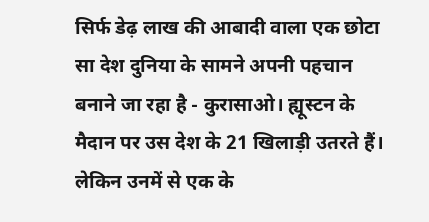सिर्फ डेढ़ लाख की आबादी वाला एक छोटा सा देश दुनिया के सामने अपनी पहचान बनाने जा रहा है - कुरासाओ। ह्यूस्टन के मैदान पर उस देश के 21 खिलाड़ी उतरते हैं। लेकिन उनमें से एक के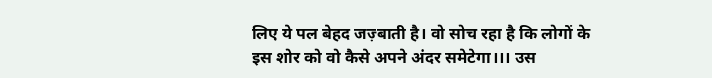लिए ये पल बेहद जज़्बाती है। वो सोच रहा है कि लोगों के इस शोर को वो कैसे अपने अंदर समेटेगा।।। उस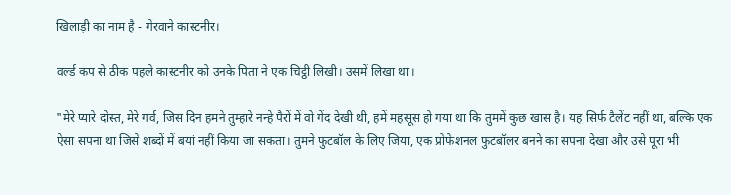खिलाड़ी का नाम है - गेरवाने कास्टनीर।

वर्ल्ड कप से ठीक पहले कास्टनीर को उनके पिता ने एक चिट्ठी लिखी। उसमें लिखा था।

"मेरे प्यारे दोस्त, मेरे गर्व, जिस दिन हमने तुम्हारे नन्हे पैरों में वो गेंद देखी थी, हमें महसूस हो गया था कि तुममें कुछ खास है। यह सिर्फ टैलेंट नहीं था, बल्कि एक ऐसा सपना था जिसे शब्दों में बयां नहीं किया जा सकता। तुमने फुटबॉल के लिए जिया, एक प्रोफेशनल फुटबॉलर बनने का सपना देखा और उसे पूरा भी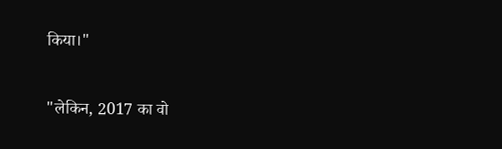किया।"

"लेकिन, 2017 का वो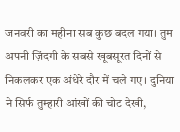जनवरी का महीना सब कुछ बदल गया। तुम अपनी ज़िंदगी के सबसे खूबसूरत दिनों से निकलकर एक अंधेरे दौर में चले गए। दुनिया ने सिर्फ तुम्हारी आंखों की चोट देखी,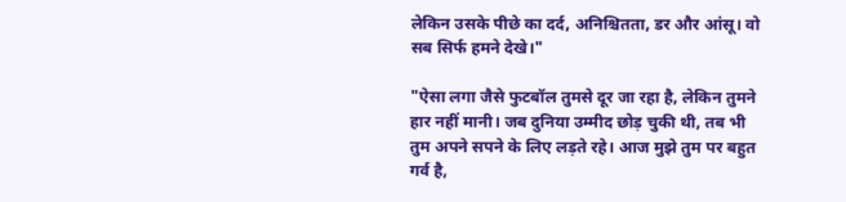लेकिन उसके पीछे का दर्द, अनिश्चितता, डर और आंसू। वो सब सिर्फ हमने देखे।"

"ऐसा लगा जैसे फुटबॉल तुमसे दूर जा रहा है, लेकिन तुमने हार नहीं मानी। जब दुनिया उम्मीद छोड़ चुकी थी, तब भी तुम अपने सपने के लिए लड़ते रहे। आज मुझे तुम पर बहुत गर्व है,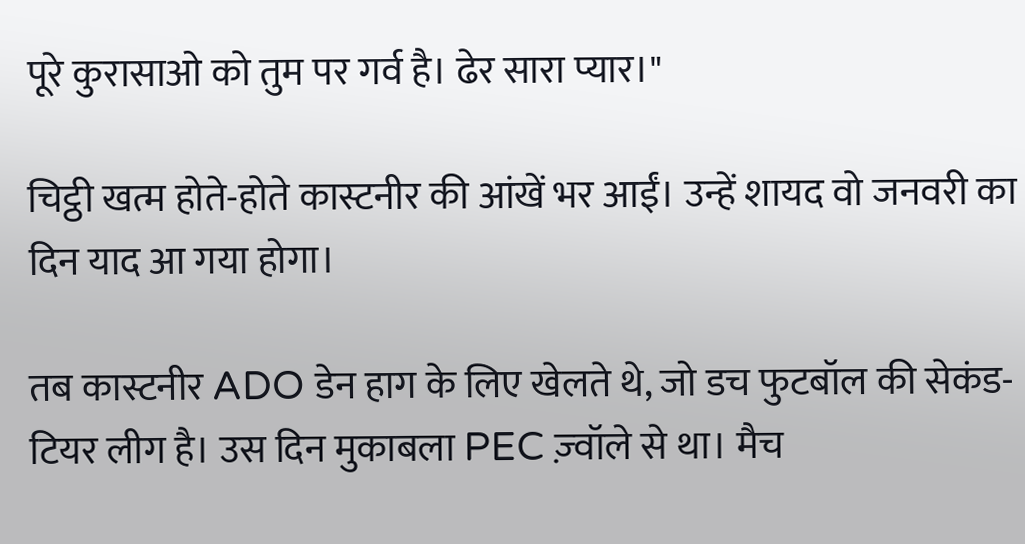पूरे कुरासाओ को तुम पर गर्व है। ढेर सारा प्यार।"

चिट्ठी खत्म होते-होते कास्टनीर की आंखें भर आईं। उन्हें शायद वो जनवरी का दिन याद आ गया होगा।

तब कास्टनीर ADO डेन हाग के लिए खेलते थे, जो डच फुटबॉल की सेकंड-टियर लीग है। उस दिन मुकाबला PEC ज़्वॉले से था। मैच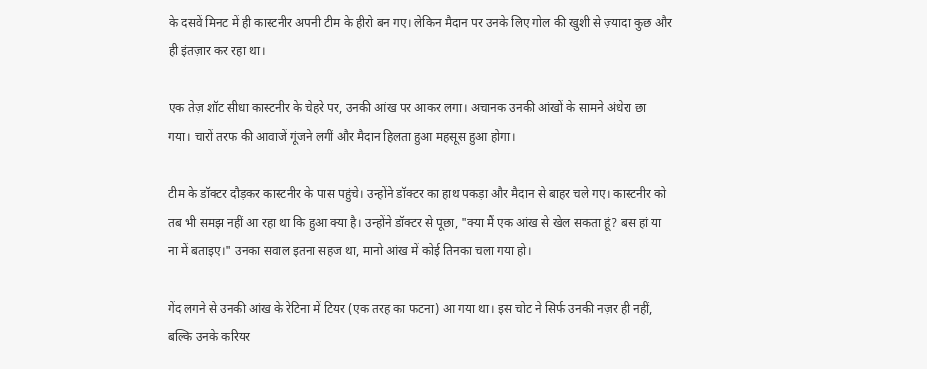के दसवें मिनट में ही कास्टनीर अपनी टीम के हीरो बन गए। लेकिन मैदान पर उनके लिए गोल की खुशी से ज़्यादा कुछ और ही इंतज़ार कर रहा था।

एक तेज़ शॉट सीधा कास्टनीर के चेहरे पर, उनकी आंख पर आकर लगा। अचानक उनकी आंखों के सामने अंधेरा छा गया। चारों तरफ की आवाजें गूंजने लगीं और मैदान हिलता हुआ महसूस हुआ होगा।

टीम के डॉक्टर दौड़कर कास्टनीर के पास पहुंचे। उन्होंने डॉक्टर का हाथ पकड़ा और मैदान से बाहर चले गए। कास्टनीर को तब भी समझ नहीं आ रहा था कि हुआ क्या है। उन्होंने डॉक्टर से पूछा, "क्या मैं एक आंख से खेल सकता हूं? बस हां या ना में बताइए।" उनका सवाल इतना सहज था, मानो आंख में कोई तिनका चला गया हो।

गेंद लगने से उनकी आंख के रेटिना में टियर (एक तरह का फटना) आ गया था। इस चोट ने सिर्फ उनकी नज़र ही नहीं, बल्कि उनके करियर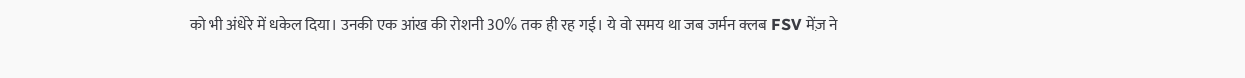को भी अंधेरे में धकेल दिया। उनकी एक आंख की रोशनी 30% तक ही रह गई। ये वो समय था जब जर्मन क्लब FSV मेंज़ ने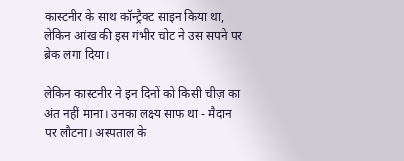कास्टनीर के साथ कॉन्ट्रैक्ट साइन किया था, लेकिन आंख की इस गंभीर चोट ने उस सपने पर ब्रेक लगा दिया।

लेकिन कास्टनीर ने इन दिनों को किसी चीज़ का अंत नहीं माना। उनका लक्ष्य साफ था - मैदान पर लौटना। अस्पताल के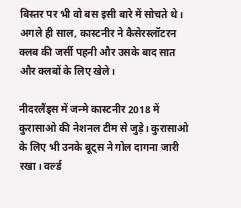बिस्तर पर भी वो बस इसी बारे में सोचते थे। अगले ही साल, कास्टनीर ने कैसेरस्लॉटरन क्लब की जर्सी पहनी और उसके बाद सात और क्लबों के लिए खेले।

नीदरलैंड्स में जन्मे कास्टनीर 2018 में कुरासाओ की नेशनल टीम से जुड़े। कुरासाओ के लिए भी उनके बूट्स ने गोल दागना जारी रखा। वर्ल्ड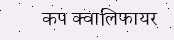कप क्वालिफायर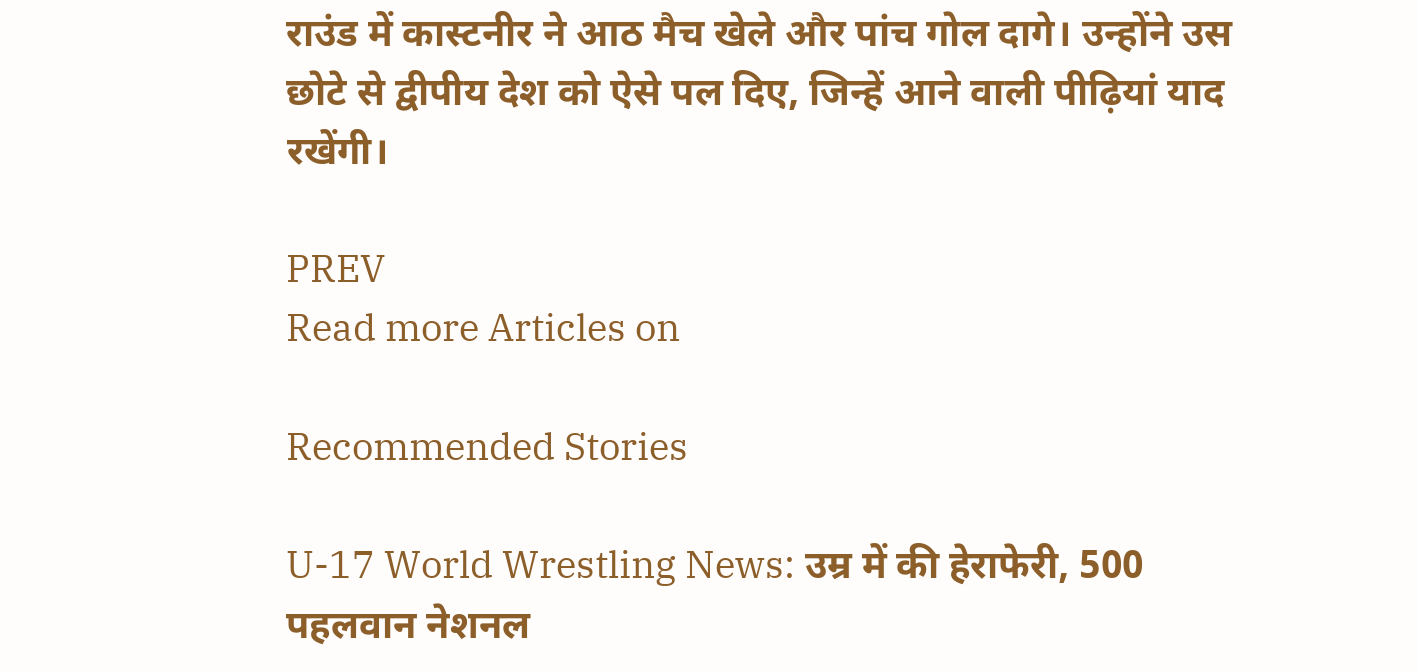राउंड में कास्टनीर ने आठ मैच खेले और पांच गोल दागे। उन्होंने उस छोटे से द्वीपीय देश को ऐसे पल दिए, जिन्हें आने वाली पीढ़ियां याद रखेंगी।

PREV
Read more Articles on

Recommended Stories

U-17 World Wrestling News: उम्र में की हेराफेरी, 500 पहलवान नेशनल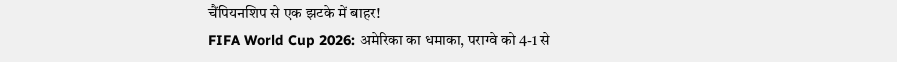चैंपियनशिप से एक झटके में बाहर!
FIFA World Cup 2026: अमेरिका का धमाका, पराग्वे को 4-1 से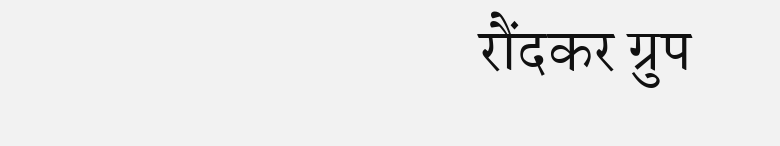रौंदकर ग्रुप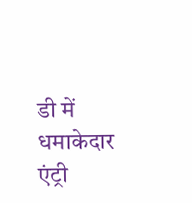डी में धमाकेदार एंट्री